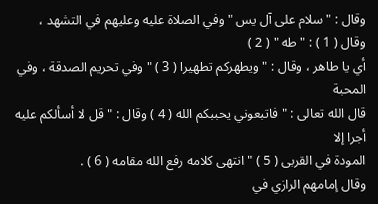وقال : " سلام على آل يس " وفي الصلاة عليه وعليهم في التشهد ، وقال ( 1 ) : " طه " ( 2 )
أي يا طاهر ، وقال : " ويطهركم تطهيرا ( 3 ) " وفي تحريم الصدقة ، وفي المحبة
قال الله تعالى : " فاتبعوني يحببكم الله ( 4 ) وقال : " قل لا أسألكم عليه أجرا إلا
المودة في القربى ( 5 ) " انتهى كلامه رفع الله مقامه ( 6 ) .
وقال إمامهم الرازي في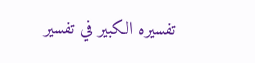تفسيره الكبير في تفسير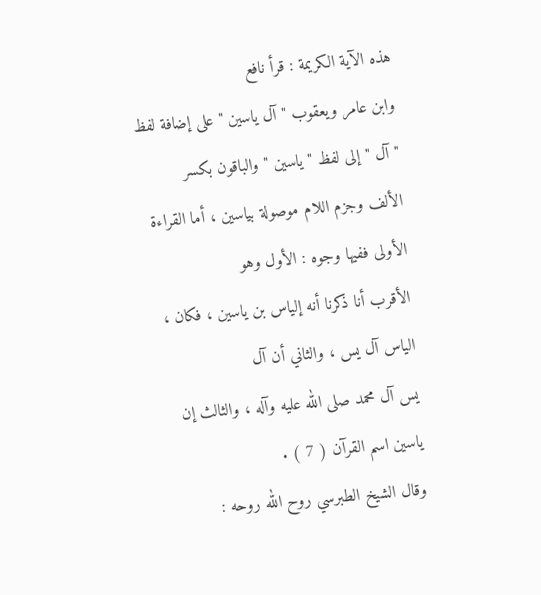هذه الآية الكريمة : قرأ نافع
وابن عامر ويعقوب " آل ياسين " على إضافة لفظ " آل " إلى لفظ " ياسين " والباقون بكسر
الألف وجزم اللام موصولة بياسين ، أما القراءة الأولى ففيها وجوه : الأول وهو
الأقرب أنا ذكرنا أنه إلياس بن ياسين ، فكان ، الياس آل يس ، والثاني أن آل
يس آل محمد صلى الله عليه وآله ، والثالث إن ياسين اسم القرآن ( 7 ) .
وقال الشيخ الطبرسي روح الله روحه :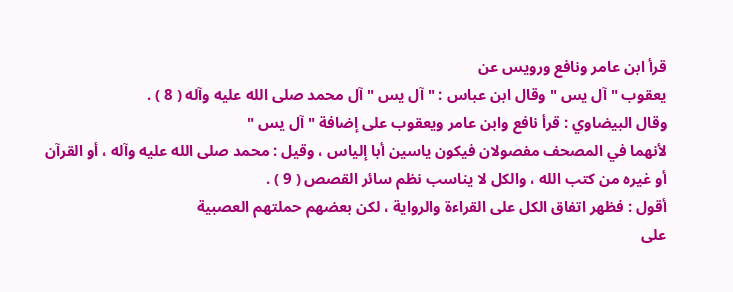قرأ ابن عامر ونافع ورويس عن
يعقوب " آل يس " وقال ابن عباس : " آل يس " آل محمد صلى الله عليه وآله ( 8 ) .
وقال البيضاوي : قرأ نافع وابن عامر ويعقوب على إضافة " آل يس "
لأنهما في المصحف مفصولان فيكون ياسين أبا إلياس ، وقيل : محمد صلى الله عليه وآله ، أو القرآن
أو غيره من كتب الله ، والكل لا يناسب نظم سائر القصص ( 9 ) .
أقول : فظهر اتفاق الكل على القراءة والرواية ، لكن بعضهم حملتهم العصبية
على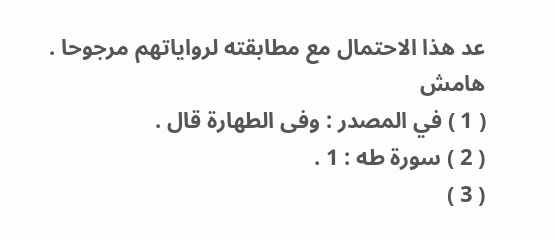عد هذا الاحتمال مع مطابقته لرواياتهم مرجوحا .
هامش
( 1 ) في المصدر : وفى الطهارة قال .
( 2 ) سورة طه : 1 .
( 3 )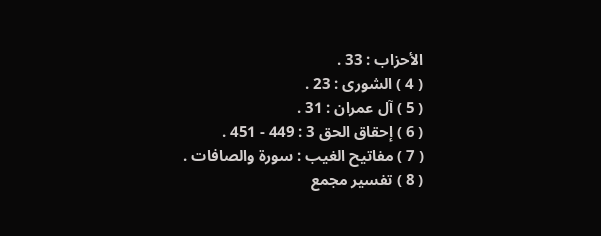الأحزاب : 33 .
( 4 ) الشورى : 23 .
( 5 ) آل عمران : 31 .
( 6 ) إحقاق الحق 3 : 449 - 451 .
( 7 ) مفاتيح الغيب : سورة والصافات .
( 8 ) تفسير مجمع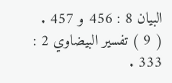البيان 8 : 456 و 457 .
( 9 ) تفسير البيضاوي 2 : 333 .